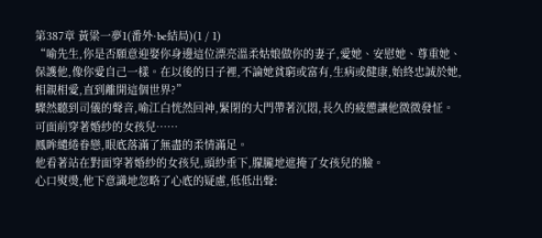第387章 黃粱一夢1(番外·be結局)(1 / 1)
“喻先生,你是否願意迎娶你身邊這位漂亮溫柔姑娘做你的妻子,愛她、安慰她、尊重她、保護他,像你愛自己一樣。在以後的日子裡,不論她貧窮或富有,生病或健康,始終忠誠於她,相親相愛,直到離開這個世界?”
驟然聽到司儀的聲音,喻江白恍然回神,緊閉的大門帶著沉悶,長久的疲憊讓他微微發怔。
可面前穿著婚紗的女孩兒……
鳳眸繾綣眷戀,眼底落滿了無盡的柔情滿足。
他看著站在對面穿著婚紗的女孩兒,頭紗垂下,朦朧地遮掩了女孩兒的臉。
心口熨燙,他下意識地忽略了心底的疑慮,低低出聲: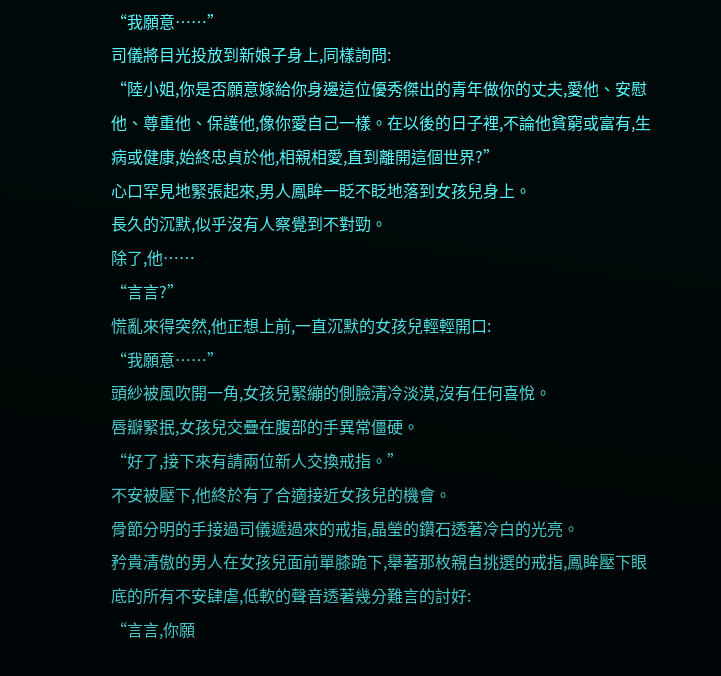“我願意……”
司儀將目光投放到新娘子身上,同樣詢問:
“陸小姐,你是否願意嫁給你身邊這位優秀傑出的青年做你的丈夫,愛他、安慰他、尊重他、保護他,像你愛自己一樣。在以後的日子裡,不論他貧窮或富有,生病或健康,始終忠貞於他,相親相愛,直到離開這個世界?”
心口罕見地緊張起來,男人鳳眸一眨不眨地落到女孩兒身上。
長久的沉默,似乎沒有人察覺到不對勁。
除了,他……
“言言?”
慌亂來得突然,他正想上前,一直沉默的女孩兒輕輕開口:
“我願意……”
頭紗被風吹開一角,女孩兒緊繃的側臉清冷淡漠,沒有任何喜悅。
唇瓣緊抿,女孩兒交疊在腹部的手異常僵硬。
“好了,接下來有請兩位新人交換戒指。”
不安被壓下,他終於有了合適接近女孩兒的機會。
骨節分明的手接過司儀遞過來的戒指,晶瑩的鑽石透著冷白的光亮。
矜貴清傲的男人在女孩兒面前單膝跪下,舉著那枚親自挑選的戒指,鳳眸壓下眼底的所有不安肆虐,低軟的聲音透著幾分難言的討好:
“言言,你願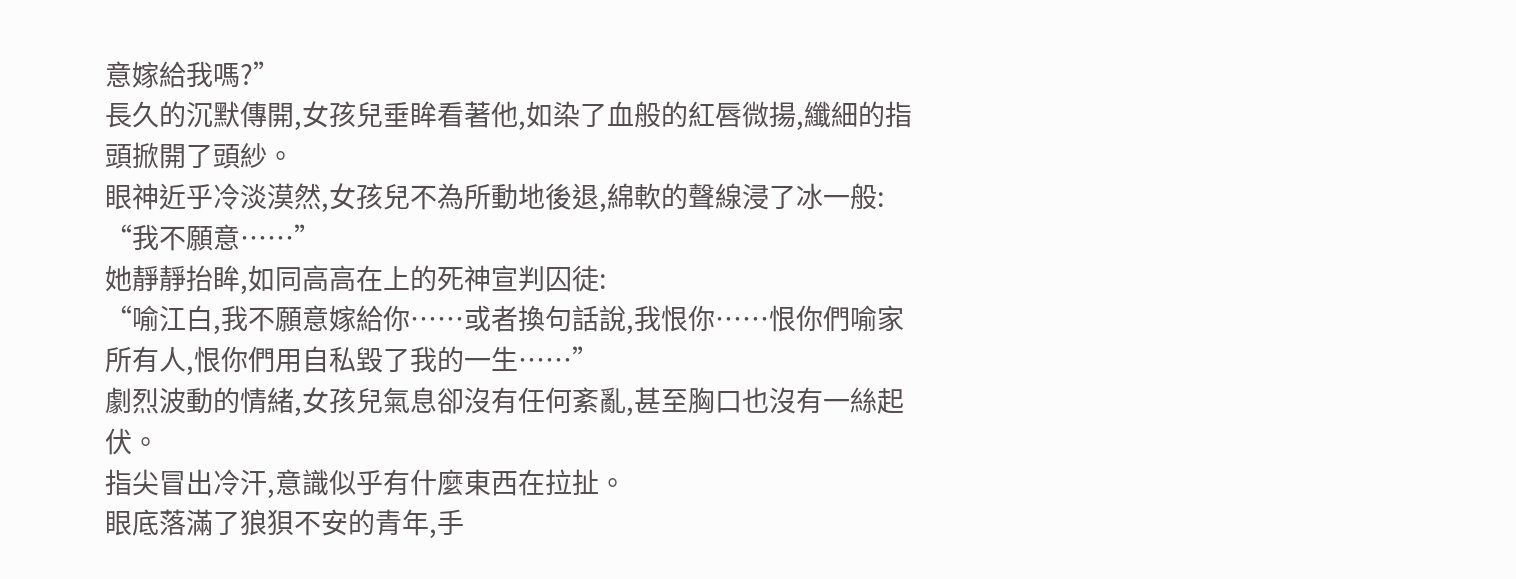意嫁給我嗎?”
長久的沉默傳開,女孩兒垂眸看著他,如染了血般的紅唇微揚,纖細的指頭掀開了頭紗。
眼神近乎冷淡漠然,女孩兒不為所動地後退,綿軟的聲線浸了冰一般:
“我不願意……”
她靜靜抬眸,如同高高在上的死神宣判囚徒:
“喻江白,我不願意嫁給你……或者換句話說,我恨你……恨你們喻家所有人,恨你們用自私毀了我的一生……”
劇烈波動的情緒,女孩兒氣息卻沒有任何紊亂,甚至胸口也沒有一絲起伏。
指尖冒出冷汗,意識似乎有什麼東西在拉扯。
眼底落滿了狼狽不安的青年,手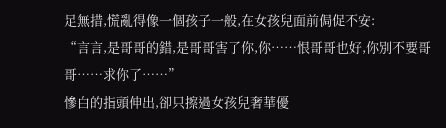足無措,慌亂得像一個孩子一般,在女孩兒面前侷促不安:
“言言,是哥哥的錯,是哥哥害了你,你……恨哥哥也好,你別不要哥哥……求你了……”
慘白的指頭伸出,卻只擦過女孩兒奢華優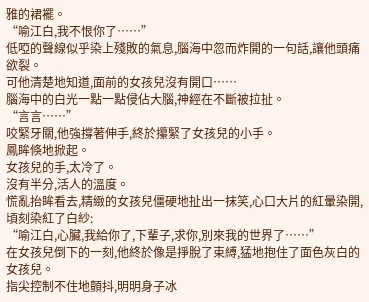雅的裙襬。
“喻江白,我不恨你了……”
低啞的聲線似乎染上殘敗的氣息,腦海中忽而炸開的一句話,讓他頭痛欲裂。
可他清楚地知道,面前的女孩兒沒有開口……
腦海中的白光一點一點侵佔大腦,神經在不斷被拉扯。
“言言……”
咬緊牙關,他強撐著伸手,終於攥緊了女孩兒的小手。
鳳眸倏地掀起。
女孩兒的手,太冷了。
沒有半分,活人的溫度。
慌亂抬眸看去,精緻的女孩兒僵硬地扯出一抹笑,心口大片的紅暈染開,頃刻染紅了白紗:
“喻江白,心臟,我給你了,下輩子,求你,別來我的世界了……”
在女孩兒倒下的一刻,他終於像是掙脫了束縛,猛地抱住了面色灰白的女孩兒。
指尖控制不住地顫抖,明明身子冰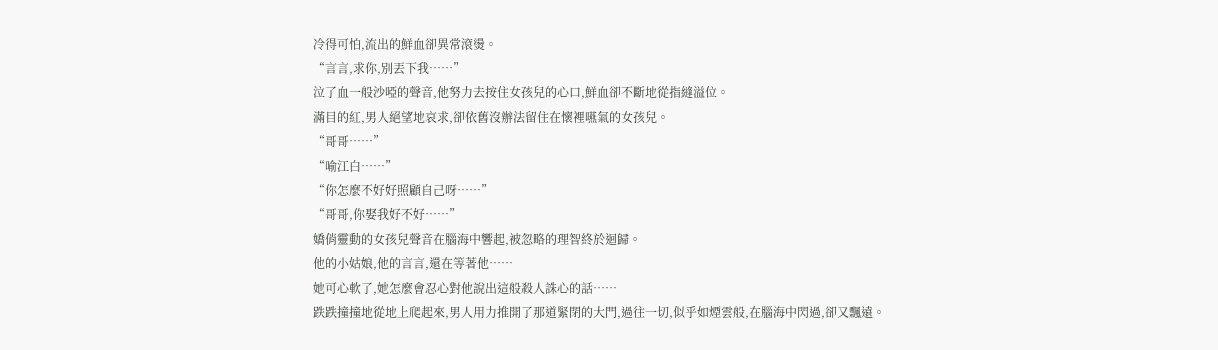冷得可怕,流出的鮮血卻異常滾燙。
“言言,求你,別丟下我……”
泣了血一般沙啞的聲音,他努力去按住女孩兒的心口,鮮血卻不斷地從指縫溢位。
滿目的紅,男人絕望地哀求,卻依舊沒辦法留住在懷裡嚥氣的女孩兒。
“哥哥……”
“喻江白……”
“你怎麼不好好照顧自己呀……”
“哥哥,你娶我好不好……”
嬌俏靈動的女孩兒聲音在腦海中響起,被忽略的理智終於迴歸。
他的小姑娘,他的言言,還在等著他……
她可心軟了,她怎麼會忍心對他說出這般殺人誅心的話……
跌跌撞撞地從地上爬起來,男人用力推開了那道緊閉的大門,過往一切,似乎如煙雲般,在腦海中閃過,卻又飄遠。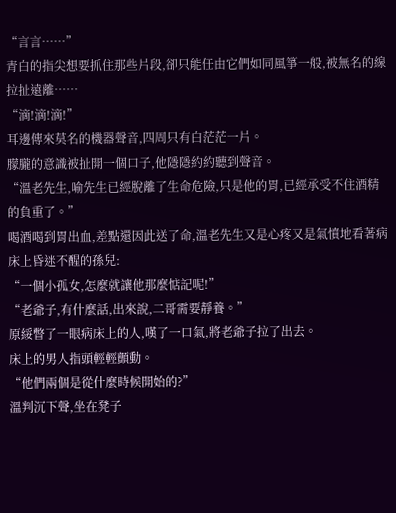“言言……”
青白的指尖想要抓住那些片段,卻只能任由它們如同風箏一般,被無名的線拉扯遠離……
“滴!滴!滴!”
耳邊傳來莫名的機器聲音,四周只有白茫茫一片。
朦朧的意識被扯開一個口子,他隱隱約約聽到聲音。
“溫老先生,喻先生已經脫離了生命危險,只是他的胃,已經承受不住酒精的負重了。”
喝酒喝到胃出血,差點還因此送了命,溫老先生又是心疼又是氣憤地看著病床上昏迷不醒的孫兒:
“一個小孤女,怎麼就讓他那麼惦記呢!”
“老爺子,有什麼話,出來說,二哥需要靜養。”
原綏瞥了一眼病床上的人,嘆了一口氣,將老爺子拉了出去。
床上的男人指頭輕輕顫動。
“他們兩個是從什麼時候開始的?”
溫判沉下聲,坐在凳子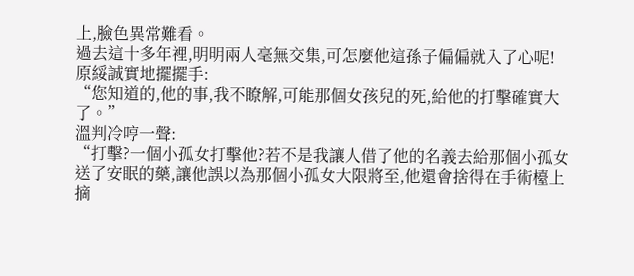上,臉色異常難看。
過去這十多年裡,明明兩人毫無交集,可怎麼他這孫子偏偏就入了心呢!
原綏誠實地擺擺手:
“您知道的,他的事,我不瞭解,可能那個女孩兒的死,給他的打擊確實大了。”
溫判冷哼一聲:
“打擊?一個小孤女打擊他?若不是我讓人借了他的名義去給那個小孤女送了安眠的藥,讓他誤以為那個小孤女大限將至,他還會捨得在手術檯上摘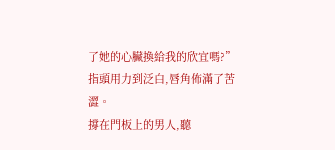了她的心臟換給我的欣宜嗎?”
指頭用力到泛白,唇角佈滿了苦澀。
撐在門板上的男人,聽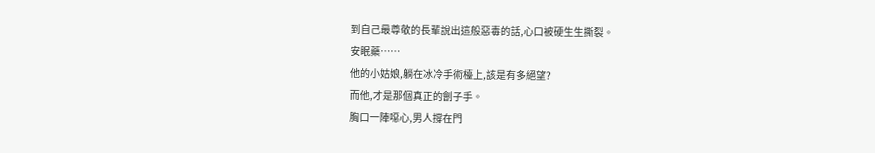到自己最尊敬的長輩說出這般惡毒的話,心口被硬生生撕裂。
安眠藥……
他的小姑娘,躺在冰冷手術檯上,該是有多絕望?
而他,才是那個真正的劊子手。
胸口一陣噁心,男人撐在門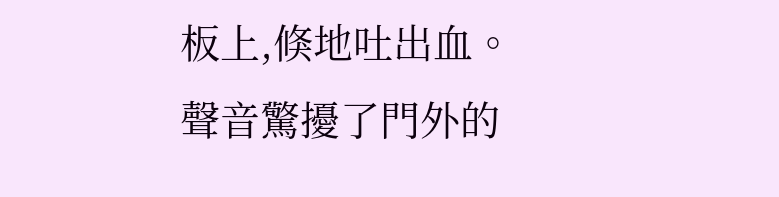板上,倏地吐出血。
聲音驚擾了門外的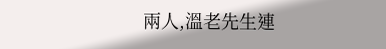兩人,溫老先生連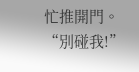忙推開門。
“別碰我!”